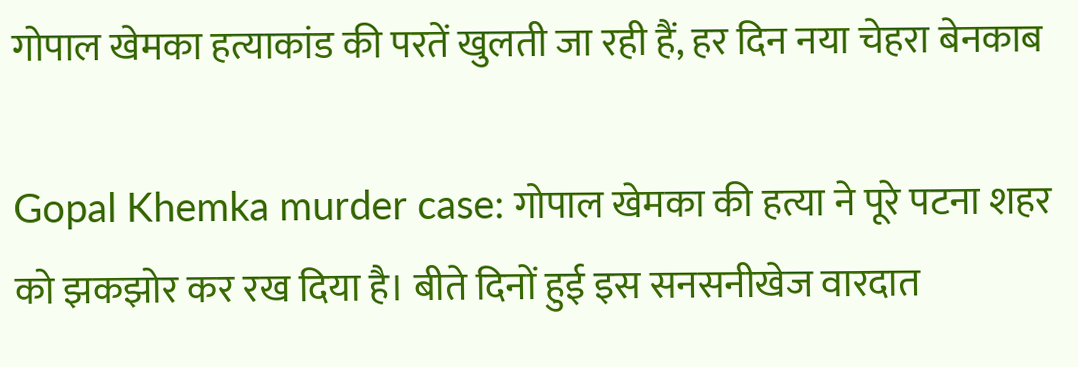गोपाल खेमका हत्याकांड की परतें खुलती जा रही हैं, हर दिन नया चेहरा बेनकाब

Gopal Khemka murder case: गोपाल खेमका की हत्या ने पूरे पटना शहर को झकझोर कर रख दिया है। बीते दिनों हुई इस सनसनीखेज वारदात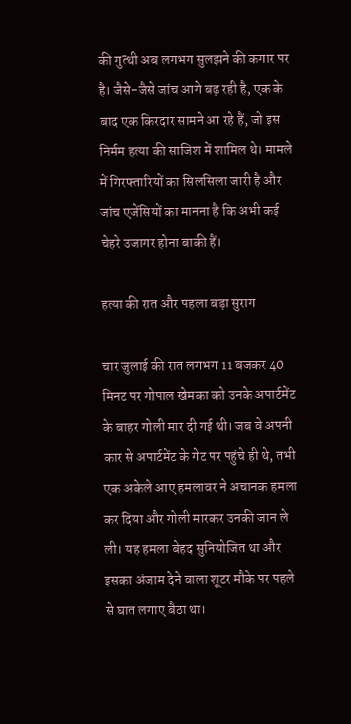की गुत्थी अब लगभग सुलझने की कगार पर है। जैसे-जैसे जांच आगे बढ़ रही है, एक के बाद एक किरदार सामने आ रहे हैं, जो इस निर्मम हत्या की साजिश में शामिल थे। मामले में गिरफ्तारियों का सिलसिला जारी है और जांच एजेंसियों का मानना है कि अभी कई चेहरे उजागर होना बाकी हैं।

हत्या की रात और पहला बड़ा सुराग

चार जुलाई की रात लगभग 11 बजकर 40 मिनट पर गोपाल खेमका को उनके अपार्टमेंट के बाहर गोली मार दी गई थी। जब वे अपनी कार से अपार्टमेंट के गेट पर पहुंचे ही थे, तभी एक अकेले आए हमलावर ने अचानक हमला कर दिया और गोली मारकर उनकी जान ले ली। यह हमला बेहद सुनियोजित था और इसका अंजाम देने वाला शूटर मौके पर पहले से घात लगाए बैठा था।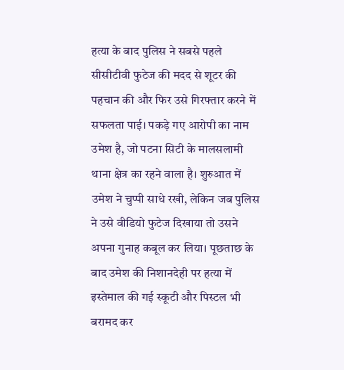हत्या के बाद पुलिस ने सबसे पहले सीसीटीवी फुटेज की मदद से शूटर की पहचान की और फिर उसे गिरफ्तार करने में सफलता पाई। पकड़े गए आरोपी का नाम उमेश है, जो पटना सिटी के मालसलामी थाना क्षेत्र का रहने वाला है। शुरुआत में उमेश ने चुप्पी साधे रखी, लेकिन जब पुलिस ने उसे वीडियो फुटेज दिखाया तो उसने अपना गुनाह कबूल कर लिया। पूछताछ के बाद उमेश की निशानदेही पर हत्या में इस्तेमाल की गई स्कूटी और पिस्टल भी बरामद कर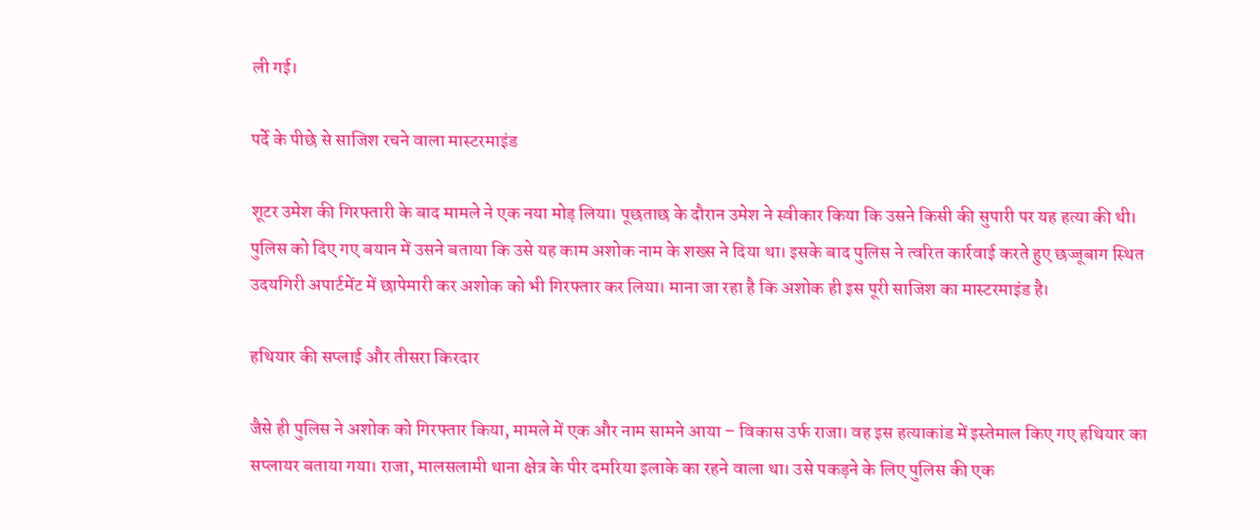ली गई।

पर्दे के पीछे से साजिश रचने वाला मास्टरमाइंड

शूटर उमेश की गिरफ्तारी के बाद मामले ने एक नया मोड़ लिया। पूछताछ के दौरान उमेश ने स्वीकार किया कि उसने किसी की सुपारी पर यह हत्या की थी। पुलिस को दिए गए बयान में उसने बताया कि उसे यह काम अशोक नाम के शख्स ने दिया था। इसके बाद पुलिस ने त्वरित कार्रवाई करते हुए छज्जूबाग स्थित उदयगिरी अपार्टमेंट में छापेमारी कर अशोक को भी गिरफ्तार कर लिया। माना जा रहा है कि अशोक ही इस पूरी साजिश का मास्टरमाइंड है।

हथियार की सप्लाई और तीसरा किरदार

जैसे ही पुलिस ने अशोक को गिरफ्तार किया, मामले में एक और नाम सामने आया – विकास उर्फ राजा। वह इस हत्याकांड में इस्तेमाल किए गए हथियार का सप्लायर बताया गया। राजा, मालसलामी थाना क्षेत्र के पीर दमरिया इलाके का रहने वाला था। उसे पकड़ने के लिए पुलिस की एक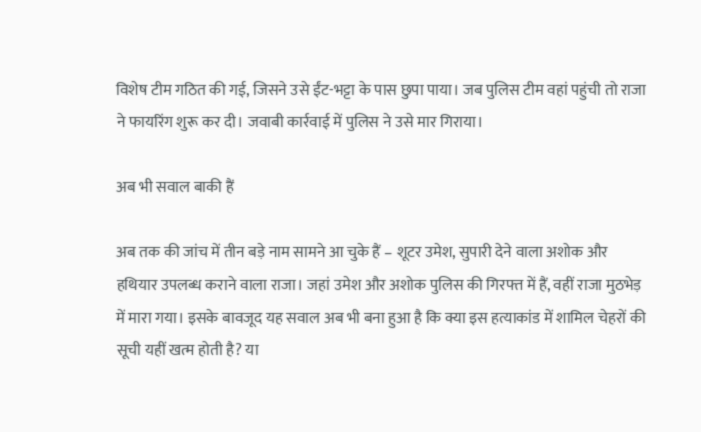विशेष टीम गठित की गई, जिसने उसे ईंट-भट्टा के पास छुपा पाया। जब पुलिस टीम वहां पहुंची तो राजा ने फायरिंग शुरू कर दी। जवाबी कार्रवाई में पुलिस ने उसे मार गिराया।

अब भी सवाल बाकी हैं

अब तक की जांच में तीन बड़े नाम सामने आ चुके हैं – शूटर उमेश, सुपारी देने वाला अशोक और हथियार उपलब्ध कराने वाला राजा। जहां उमेश और अशोक पुलिस की गिरफ्त में हैं, वहीं राजा मुठभेड़ में मारा गया। इसके बावजूद यह सवाल अब भी बना हुआ है कि क्या इस हत्याकांड में शामिल चेहरों की सूची यहीं खत्म होती है? या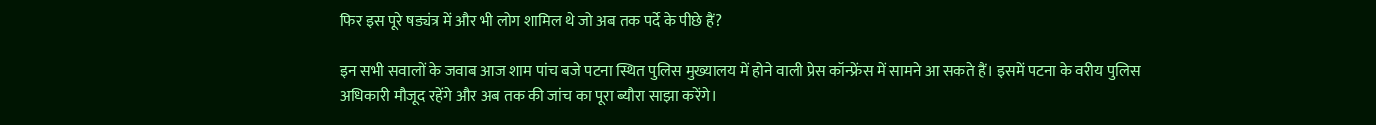फिर इस पूरे षड्यंत्र में और भी लोग शामिल थे जो अब तक पर्दे के पीछे हैं?

इन सभी सवालों के जवाब आज शाम पांच बजे पटना स्थित पुलिस मुख्यालय में होने वाली प्रेस कॉन्फ्रेंस में सामने आ सकते हैं। इसमें पटना के वरीय पुलिस अधिकारी मौजूद रहेंगे और अब तक की जांच का पूरा ब्यौरा साझा करेंगे।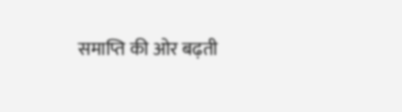समाप्ति की ओर बढ़ती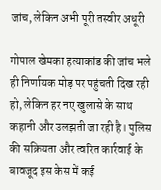जांच, लेकिन अभी पूरी तस्वीर अधूरी

गोपाल खेमका हत्याकांड की जांच भले ही निर्णायक मोड़ पर पहुंचती दिख रही हो, लेकिन हर नए खुलासे के साथ कहानी और उलझती जा रही है। पुलिस की सक्रियता और त्वरित कार्रवाई के बावजूद इस केस में कई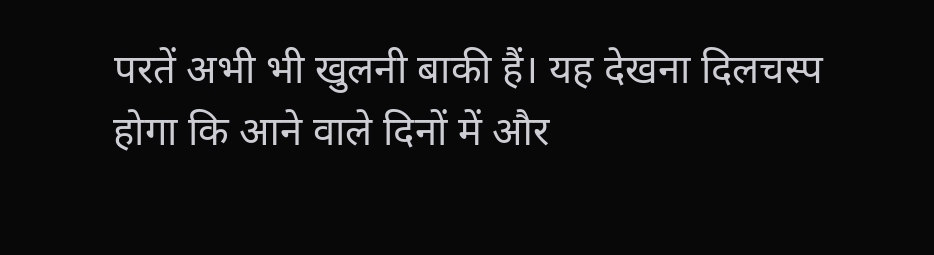परतें अभी भी खुलनी बाकी हैं। यह देखना दिलचस्प होगा कि आने वाले दिनों में और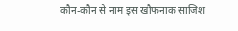कौन-कौन से नाम इस खौफनाक साजिश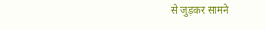से जुड़कर सामने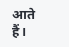आते हैं।